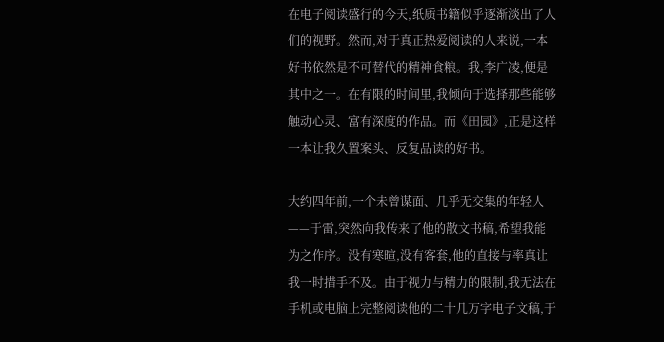在电子阅读盛行的今天,纸质书籍似乎逐渐淡出了人们的视野。然而,对于真正热爱阅读的人来说,一本好书依然是不可替代的精神食粮。我,李广凌,便是其中之一。在有限的时间里,我倾向于选择那些能够触动心灵、富有深度的作品。而《田园》,正是这样一本让我久置案头、反复品读的好书。

大约四年前,一个未曾谋面、几乎无交集的年轻人——于雷,突然向我传来了他的散文书稿,希望我能为之作序。没有寒暄,没有客套,他的直接与率真让我一时措手不及。由于视力与精力的限制,我无法在手机或电脑上完整阅读他的二十几万字电子文稿,于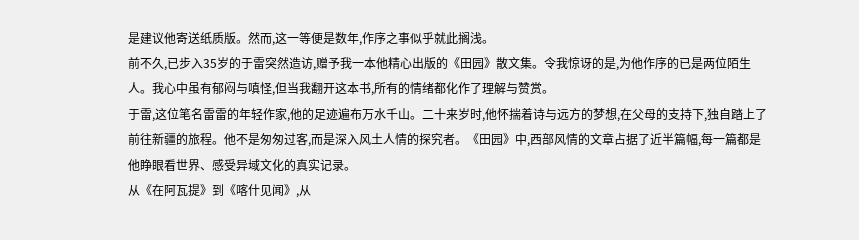是建议他寄送纸质版。然而,这一等便是数年,作序之事似乎就此搁浅。
前不久,已步入35岁的于雷突然造访,赠予我一本他精心出版的《田园》散文集。令我惊讶的是,为他作序的已是两位陌生人。我心中虽有郁闷与嗔怪,但当我翻开这本书,所有的情绪都化作了理解与赞赏。
于雷,这位笔名雷雷的年轻作家,他的足迹遍布万水千山。二十来岁时,他怀揣着诗与远方的梦想,在父母的支持下,独自踏上了前往新疆的旅程。他不是匆匆过客,而是深入风土人情的探究者。《田园》中,西部风情的文章占据了近半篇幅,每一篇都是他睁眼看世界、感受异域文化的真实记录。
从《在阿瓦提》到《喀什见闻》,从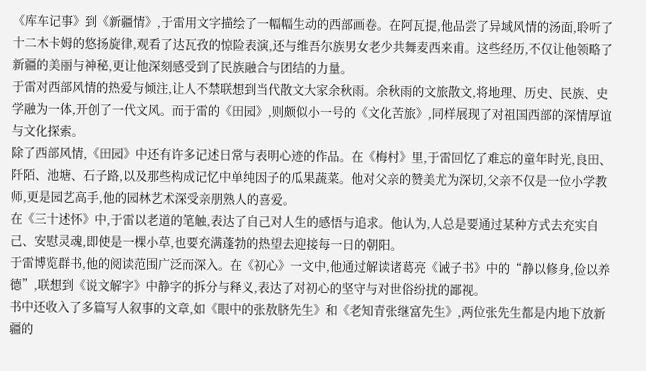《库车记事》到《新疆情》,于雷用文字描绘了一幅幅生动的西部画卷。在阿瓦提,他品尝了异域风情的汤面,聆听了十二木卡姆的悠扬旋律,观看了达瓦孜的惊险表演,还与维吾尔族男女老少共舞麦西来甫。这些经历,不仅让他领略了新疆的美丽与神秘,更让他深刻感受到了民族融合与团结的力量。
于雷对西部风情的热爱与倾注,让人不禁联想到当代散文大家余秋雨。余秋雨的文旅散文,将地理、历史、民族、史学融为一体,开创了一代文风。而于雷的《田园》,则颇似小一号的《文化苦旅》,同样展现了对祖国西部的深情厚谊与文化探索。
除了西部风情,《田园》中还有许多记述日常与表明心迹的作品。在《梅村》里,于雷回忆了难忘的童年时光,良田、阡陌、池塘、石子路,以及那些构成记忆中单纯因子的瓜果蔬菜。他对父亲的赞美尤为深切,父亲不仅是一位小学教师,更是园艺高手,他的园林艺术深受亲朋熟人的喜爱。
在《三十述怀》中,于雷以老道的笔触,表达了自己对人生的感悟与追求。他认为,人总是要通过某种方式去充实自己、安慰灵魂,即使是一棵小草,也要充满蓬勃的热望去迎接每一日的朝阳。
于雷博览群书,他的阅读范围广泛而深入。在《初心》一文中,他通过解读诸葛亮《诫子书》中的“静以修身,俭以养德”,联想到《说文解字》中静字的拆分与释义,表达了对初心的坚守与对世俗纷扰的鄙视。
书中还收入了多篇写人叙事的文章,如《眼中的张敖脐先生》和《老知青张继富先生》,两位张先生都是内地下放新疆的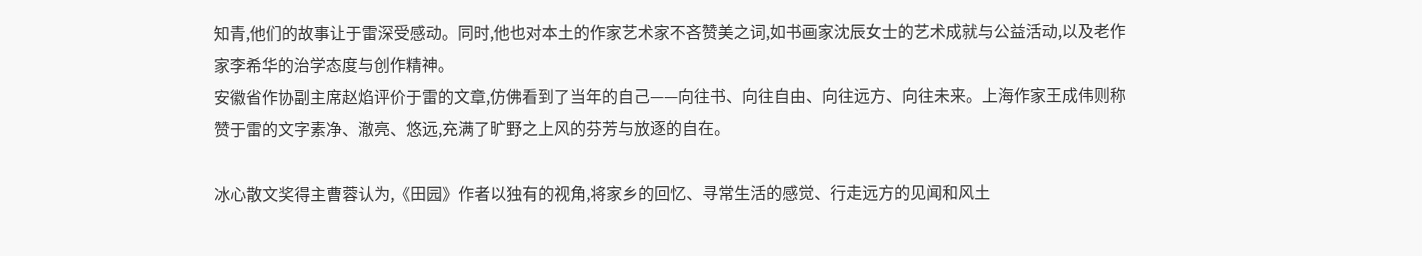知青,他们的故事让于雷深受感动。同时,他也对本土的作家艺术家不吝赞美之词,如书画家沈辰女士的艺术成就与公益活动,以及老作家李希华的治学态度与创作精神。
安徽省作协副主席赵焰评价于雷的文章,仿佛看到了当年的自己——向往书、向往自由、向往远方、向往未来。上海作家王成伟则称赞于雷的文字素净、澈亮、悠远,充满了旷野之上风的芬芳与放逐的自在。

冰心散文奖得主曹蓉认为,《田园》作者以独有的视角,将家乡的回忆、寻常生活的感觉、行走远方的见闻和风土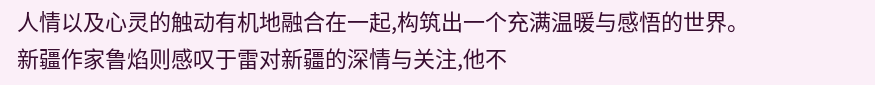人情以及心灵的触动有机地融合在一起,构筑出一个充满温暖与感悟的世界。新疆作家鲁焰则感叹于雷对新疆的深情与关注,他不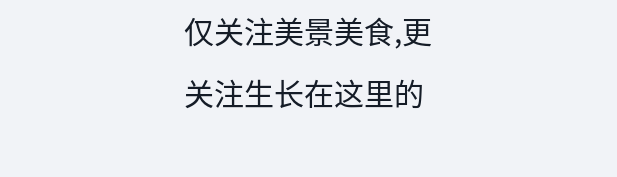仅关注美景美食,更关注生长在这里的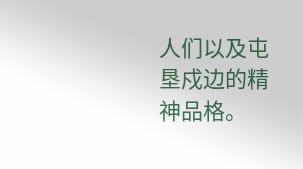人们以及屯垦戍边的精神品格。